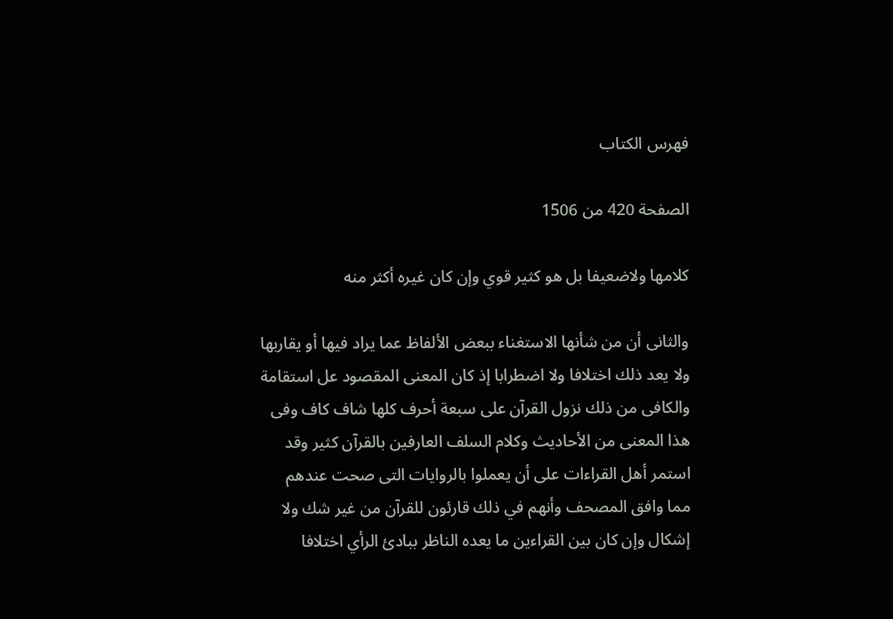فهرس الكتاب

الصفحة 420 من 1506

كلامها ولاضعيفا بل هو كثير قوي وإن كان غيره أكثر منه

والثانى أن من شأنها الاستغناء ببعض الألفاظ عما يراد فيها أو يقاربها ولا يعد ذلك اختلافا ولا اضطرابا إذ كان المعنى المقصود عل استقامة والكافى من ذلك نزول القرآن على سبعة أحرف كلها شاف كاف وفى هذا المعنى من الأحاديث وكلام السلف العارفين بالقرآن كثير وقد استمر أهل القراءات على أن يعملوا بالروايات التى صحت عندهم مما وافق المصحف وأنهم في ذلك قارئون للقرآن من غير شك ولا إشكال وإن كان بين القراءين ما يعده الناظر ببادئ الرأي اختلافا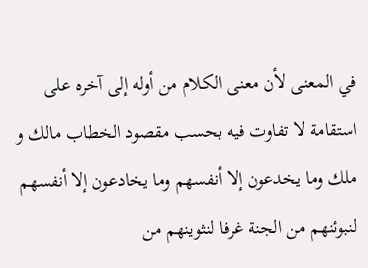في المعنى لأن معنى الكلام من أوله إلى آخره على استقامة لا تفاوت فيه بحسب مقصود الخطاب مالك و ملك وما يخدعون إلا أنفسهم وما يخادعون إلا أنفسهم لنبوئنهم من الجنة غرفا لنثوينهم من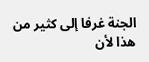الجنة غرفا إلى كثير من هذا لأن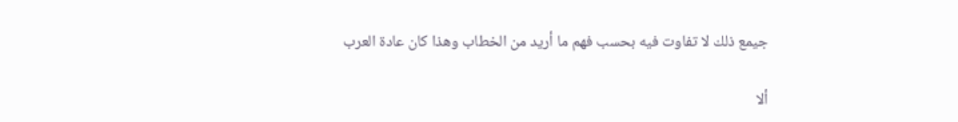جيمع ذلك لا تفاوت فيه بحسب فهم ما أريد من الخطاب وهذا كان عادة العرب

ألا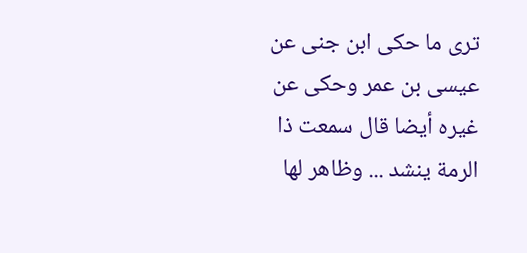ترى ما حكى ابن جنى عن عيسى بن عمر وحكى عن غيره أيضا قال سمعت ذا الرمة ينشد ... وظاهر لها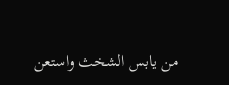من يابس الشخث واستعن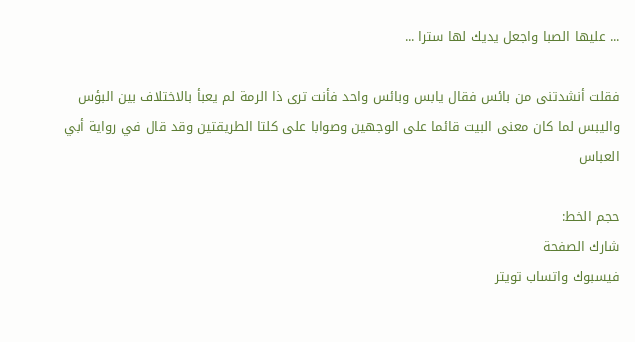... عليها الصبا واجعل يديك لها سترا ...

فقلت أنشدتنى من بائس فقال يابس وبائس واحد فأنت ترى ذا الرمة لم يعبأ بالاختلاف بين البؤس واليبس لما كان معنى البيت قائما على الوجهين وصوابا على كلتا الطريقتين وقد قال في رواية أبي العباس

حجم الخط:
شارك الصفحة
فيسبوك واتساب تويتر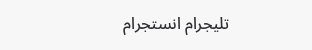تليجرام انستجرام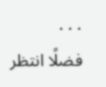. . .
فضلًا انتظر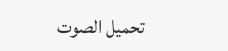تحميل الصوت